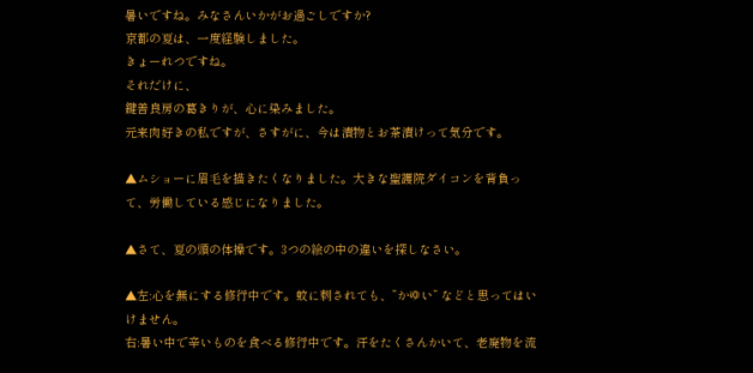暑いですね。みなさんいかがお過ごしですか?
京都の夏は、一度経験しました。
きょーれつですね。
それだけに、
鍵善良房の葛きりが、心に染みました。
元来肉好きの私ですが、さすがに、今は漬物とお茶漬けって気分です。

▲ムショーに眉毛を描きたくなりました。大きな聖護院ダイコンを背負って、労働している感じになりました。

▲さて、夏の頭の体操です。3つの絵の中の違いを探しなさい。

▲左:心を無にする修行中です。蚊に刺されても、”かゆい” などと思ってはいけません。
右:暑い中で辛いものを食べる修行中です。汗をたくさんかいて、老廃物を流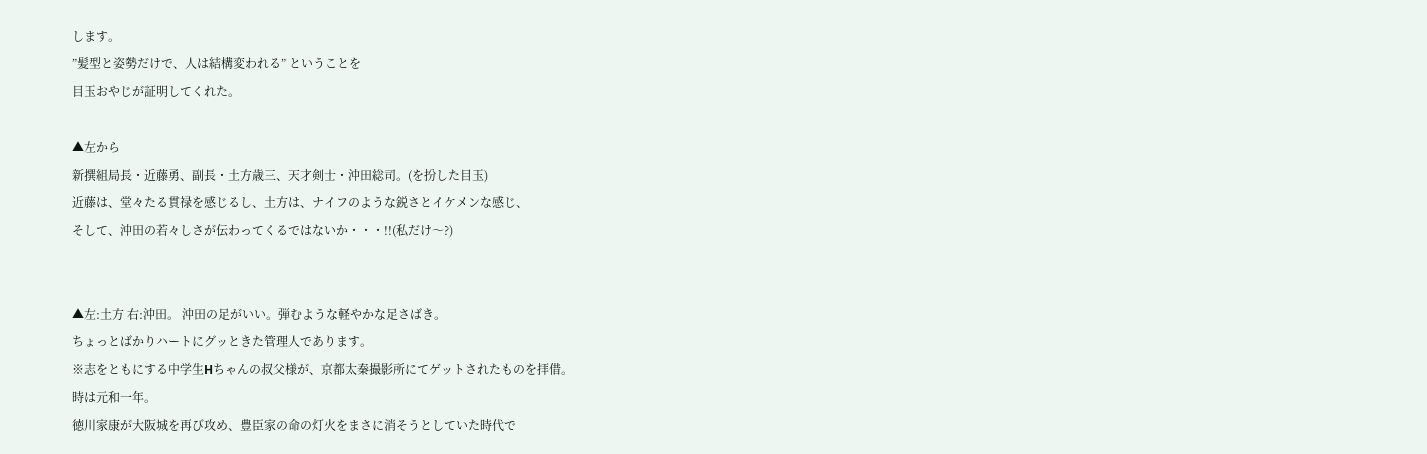します。
”髪型と姿勢だけで、人は結構変われる” ということを
目玉おやじが証明してくれた。

▲左から
新撰組局長・近藤勇、副長・土方歳三、天才剣士・沖田総司。(を扮した目玉)
近藤は、堂々たる貫禄を感じるし、土方は、ナイフのような鋭さとイケメンな感じ、
そして、沖田の若々しさが伝わってくるではないか・・・!!(私だけ〜?)


▲左:土方 右:沖田。 沖田の足がいい。弾むような軽やかな足さばき。
ちょっとばかりハートにグッときた管理人であります。
※志をともにする中学生Hちゃんの叔父様が、京都太秦撮影所にてゲットされたものを拝借。
時は元和一年。
徳川家康が大阪城を再び攻め、豊臣家の命の灯火をまさに消そうとしていた時代で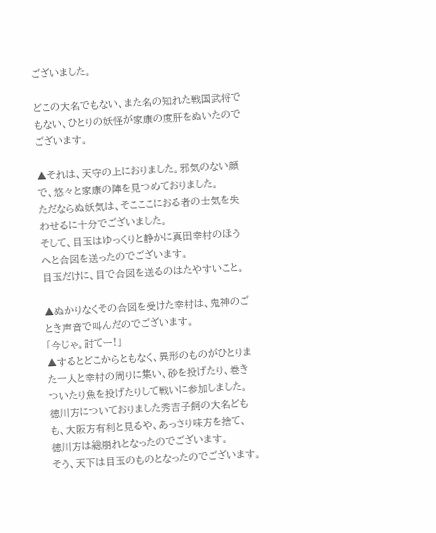ございました。

どこの大名でもない、また名の知れた戦国武将でもない、ひとりの妖怪が家康の度肝をぬいたのでございます。

▲それは、天守の上におりました。邪気のない顔で、悠々と家康の陣を見つめておりました。
ただならぬ妖気は、そこここにおる者の士気を失わせるに十分でございました。
そして、目玉はゆっくりと静かに真田幸村のほうへと合図を送ったのでございます。
目玉だけに、目で合図を送るのはたやすいこと。

▲ぬかりなくその合図を受けた幸村は、鬼神のごとき声音で叫んだのでございます。
「今じゃ。討てー!」
▲するとどこからともなく、異形のものがひとりまた一人と幸村の周りに集い、砂を投げたり、巻きついたり魚を投げたりして戦いに参加しました。
徳川方についておりました秀吉子飼の大名どもも、大阪方有利と見るや、あっさり味方を捨て、
徳川方は総崩れとなったのでございます。
そう、天下は目玉のものとなったのでございます。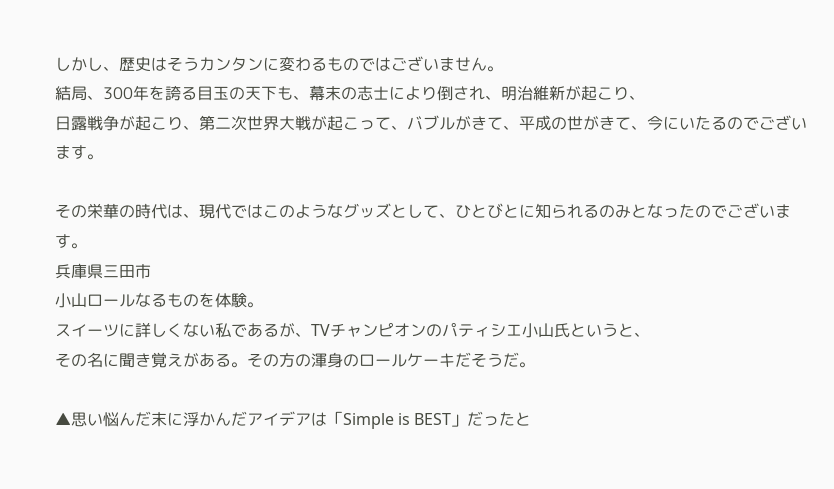しかし、歴史はそうカンタンに変わるものではございません。
結局、300年を誇る目玉の天下も、幕末の志士により倒され、明治維新が起こり、
日露戦争が起こり、第二次世界大戦が起こって、バブルがきて、平成の世がきて、今にいたるのでございます。

その栄華の時代は、現代ではこのようなグッズとして、ひとびとに知られるのみとなったのでございます。
兵庫県三田市
小山ロールなるものを体験。
スイーツに詳しくない私であるが、TVチャンピオンのパティシエ小山氏というと、
その名に聞き覚えがある。その方の渾身のロールケーキだそうだ。

▲思い悩んだ末に浮かんだアイデアは「Simple is BEST」だったと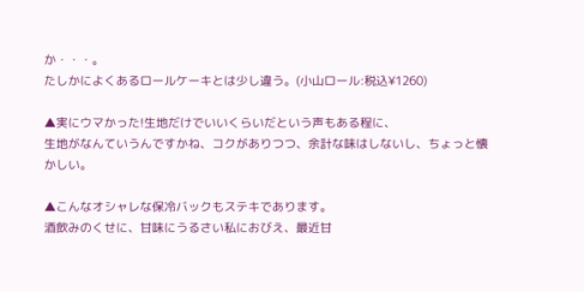か・・・。
たしかによくあるロールケーキとは少し違う。(小山ロール:税込¥1260)

▲実にウマかった!生地だけでいいくらいだという声もある程に、
生地がなんていうんですかね、コクがありつつ、余計な味はしないし、ちょっと懐かしい。

▲こんなオシャレな保冷バックもステキであります。
酒飲みのくせに、甘味にうるさい私におびえ、最近甘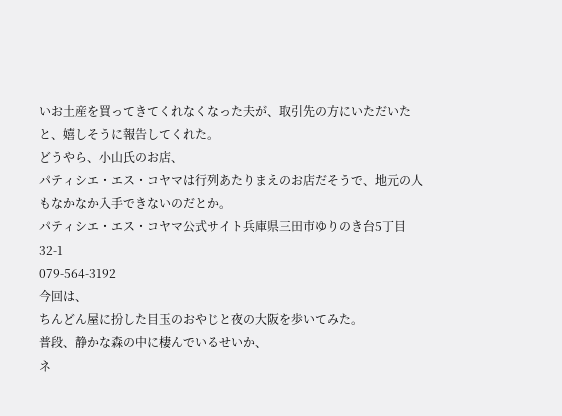いお土産を買ってきてくれなくなった夫が、取引先の方にいただいたと、嬉しそうに報告してくれた。
どうやら、小山氏のお店、
パティシエ・エス・コヤマは行列あたりまえのお店だそうで、地元の人もなかなか入手できないのだとか。
パティシエ・エス・コヤマ公式サイト兵庫県三田市ゆりのき台5丁目32-1
079-564-3192
今回は、
ちんどん屋に扮した目玉のおやじと夜の大阪を歩いてみた。
普段、静かな森の中に棲んでいるせいか、
ネ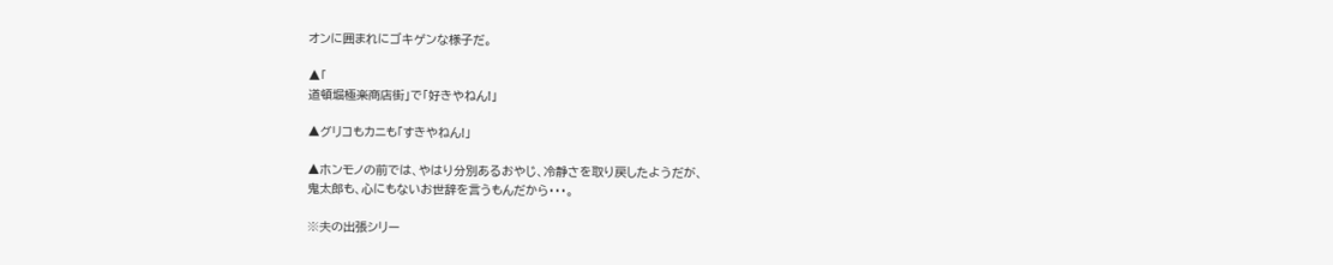オンに囲まれにゴキゲンな様子だ。

▲「
道頓堀極楽商店街」で「好きやねん!」

▲グリコもカニも「すきやねん!」

▲ホンモノの前では、やはり分別あるおやじ、冷静さを取り戻したようだが、
鬼太郎も、心にもないお世辞を言うもんだから・・・。

※夫の出張シリー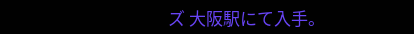ズ 大阪駅にて入手。